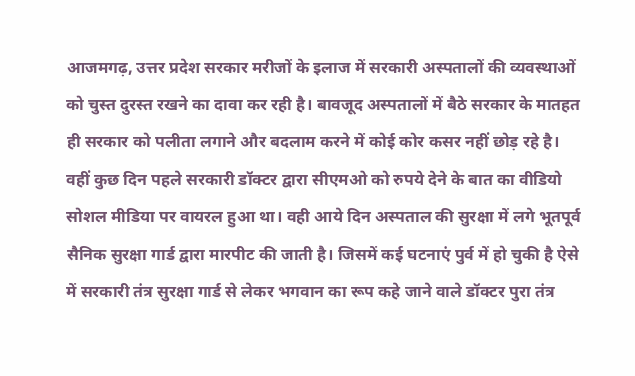आजमगढ़, उत्तर प्रदेश सरकार मरीजों के इलाज में सरकारी अस्पतालों की व्यवस्थाओं को चुस्त दुरस्त रखने का दावा कर रही है। बावजूद अस्पतालों में बैठे सरकार के मातहत ही सरकार को पलीता लगाने और बदलाम करने में कोई कोर कसर नहीं छोड़ रहे है। वहीं कुछ दिन पहले सरकारी डॉक्टर द्वारा सीएमओ को रुपये देने के बात का वीडियो सोशल मीडिया पर वायरल हुआ था। वही आये दिन अस्पताल की सुरक्षा में लगे भूतपूर्व सैनिक सुरक्षा गार्ड द्वारा मारपीट की जाती है। जिसमें कई घटनाएं पुर्व में हो चुकी है ऐसे में सरकारी तंत्र सुरक्षा गार्ड से लेकर भगवान का रूप कहे जाने वाले डॉक्टर पुरा तंत्र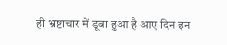ही भ्रष्टाचार में डूबा हुआ है आए दिन इन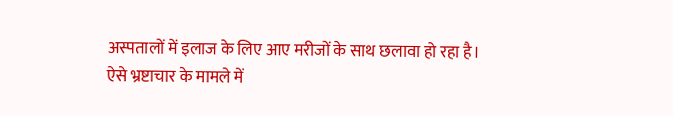अस्पतालों में इलाज के लिए आए मरीजों के साथ छलावा हो रहा है।
ऐसे भ्रष्टाचार के मामले में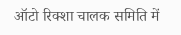ऑटो रिक्शा चालक समिति में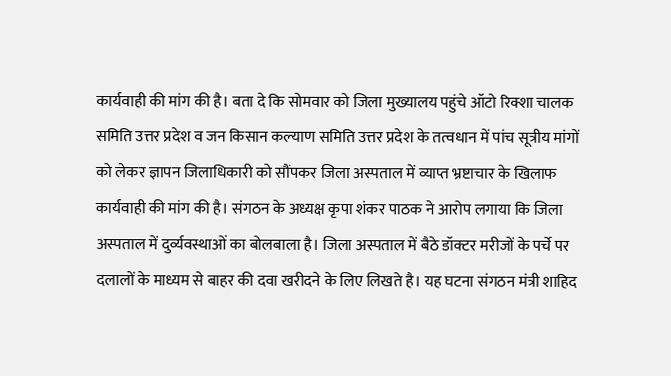कार्यवाही की मांग की है। बता दे कि सोमवार को जिला मुख्यालय पहुंचे ऑटो रिक्शा चालक समिति उत्तर प्रदेश व जन किसान कल्याण समिति उत्तर प्रदेश के तत्वधान में पांच सूत्रीय मांगों को लेकर ज्ञापन जिलाधिकारी को सौंपकर जिला अस्पताल में व्याप्त भ्रष्टाचार के खिलाफ कार्यवाही की मांग की है। संगठन के अध्यक्ष कृपा शंकर पाठक ने आरोप लगाया कि जिला अस्पताल में दुर्व्यवस्थाओं का बोलबाला है। जिला अस्पताल में बैठे डॉक्टर मरीजों के पर्चे पर दलालों के माध्यम से बाहर की दवा खरीदने के लिए लिखते है। यह घटना संगठन मंत्री शाहिद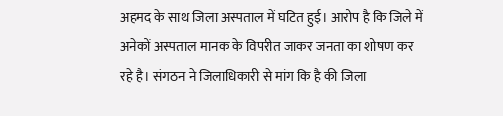अहमद के साथ जिला अस्पताल में घटित हुई। आरोप है कि जिले में अनेकों अस्पताल मानक के विपरीत जाकर जनता का शोषण कर रहे है। संगठन ने जिलाधिकारी से मांग कि है की जिला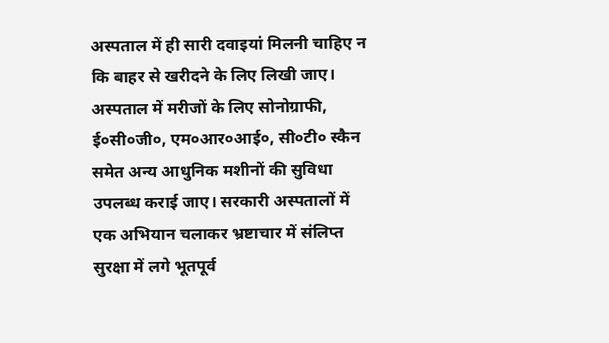अस्पताल में ही सारी दवाइयां मिलनी चाहिए न कि बाहर से खरीदने के लिए लिखी जाए। अस्पताल में मरीजों के लिए सोनोग्राफी, ई०सी०जी०, एम०आर०आई०, सी०टी० स्कैन समेत अन्य आधुनिक मशीनों की सुविधा उपलब्ध कराई जाए। सरकारी अस्पतालों में एक अभियान चलाकर भ्रष्टाचार में संलिप्त सुरक्षा में लगे भूतपूर्व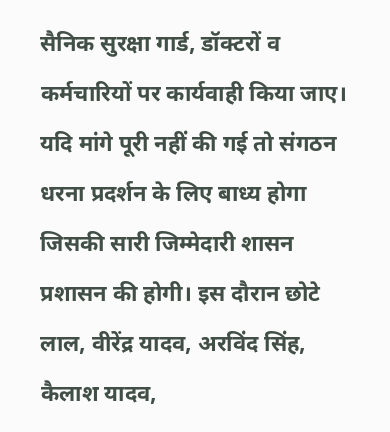सैनिक सुरक्षा गार्ड, डॉक्टरों व कर्मचारियों पर कार्यवाही किया जाए। यदि मांगे पूरी नहीं की गई तो संगठन धरना प्रदर्शन के लिए बाध्य होगा जिसकी सारी जिम्मेदारी शासन प्रशासन की होगी। इस दौरान छोटे लाल, वीरेंद्र यादव, अरविंद सिंह, कैलाश यादव,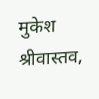मुकेश श्रीवास्तव,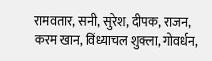रामवतार, सनी, सुरेश, दीपक, राजन, करम खान, विंध्याचल शुक्ला, गोवर्धन,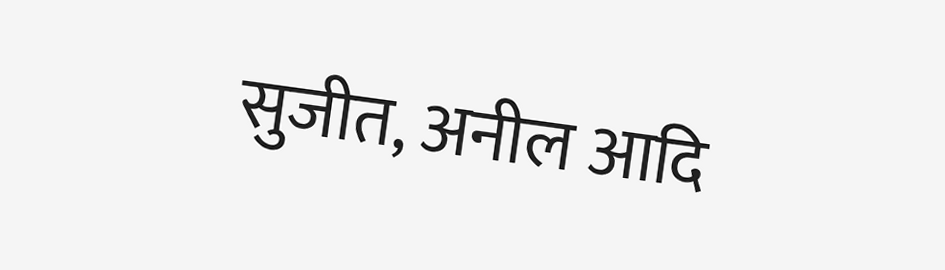सुजीत, अनील आदि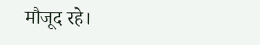मौजूद रहे।